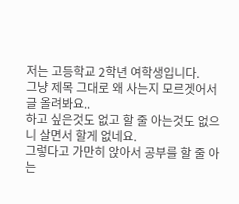저는 고등학교 2학년 여학생입니다.
그냥 제목 그대로 왜 사는지 모르겟어서 글 올려봐요..
하고 싶은것도 없고 할 줄 아는것도 없으니 살면서 할게 없네요.
그렇다고 가만히 앉아서 공부를 할 줄 아는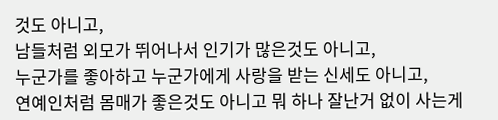것도 아니고,
남들처럼 외모가 뛰어나서 인기가 많은것도 아니고,
누군가를 좋아하고 누군가에게 사랑을 받는 신세도 아니고,
연예인처럼 몸매가 좋은것도 아니고 뭐 하나 잘난거 없이 사는게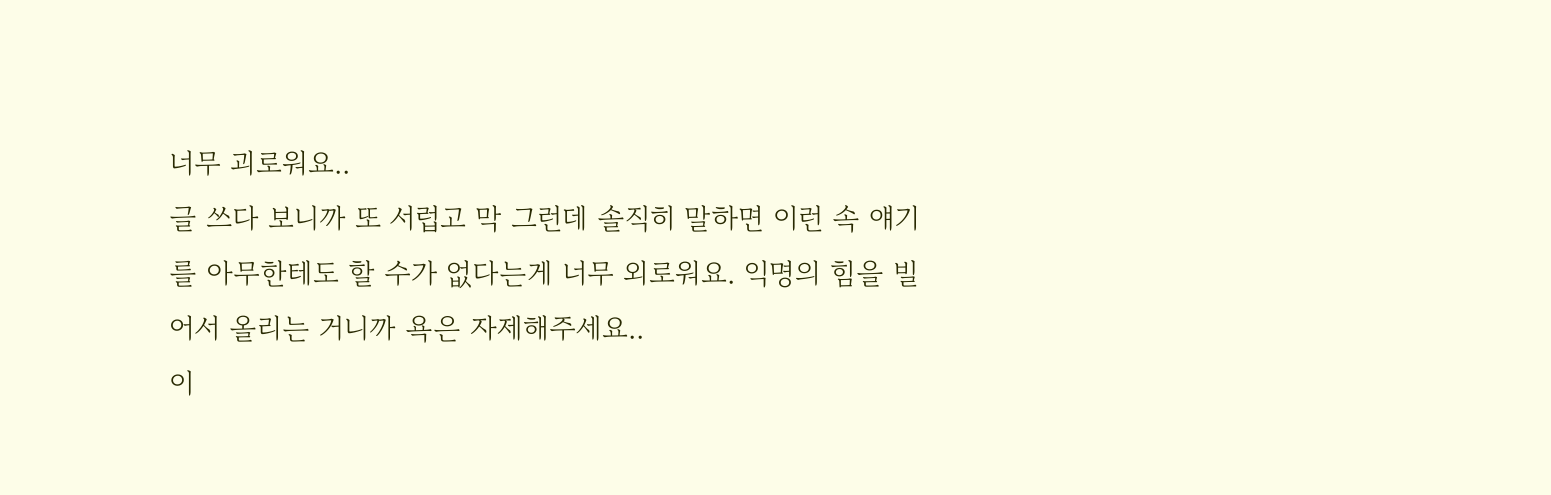너무 괴로워요..
글 쓰다 보니까 또 서럽고 막 그런데 솔직히 말하면 이런 속 얘기를 아무한테도 할 수가 없다는게 너무 외로워요. 익명의 힘을 빌어서 올리는 거니까 욕은 자제해주세요..
이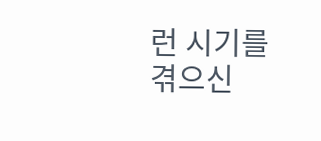런 시기를 겪으신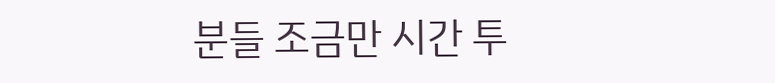분들 조금만 시간 투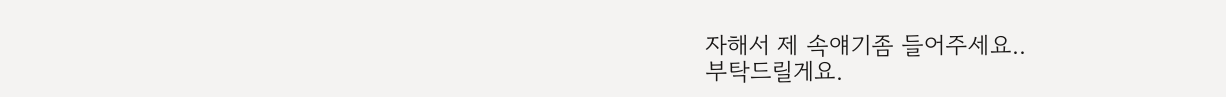자해서 제 속얘기좀 들어주세요..
부탁드릴게요.